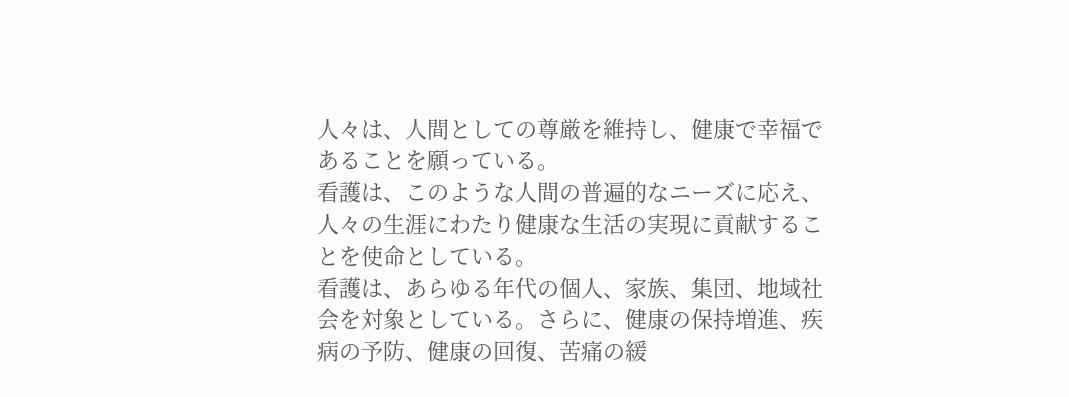人々は、人間としての尊厳を維持し、健康で幸福であることを願っている。
看護は、このような人間の普遍的なニーズに応え、人々の生涯にわたり健康な生活の実現に貢献することを使命としている。
看護は、あらゆる年代の個人、家族、集団、地域社会を対象としている。さらに、健康の保持増進、疾病の予防、健康の回復、苦痛の緩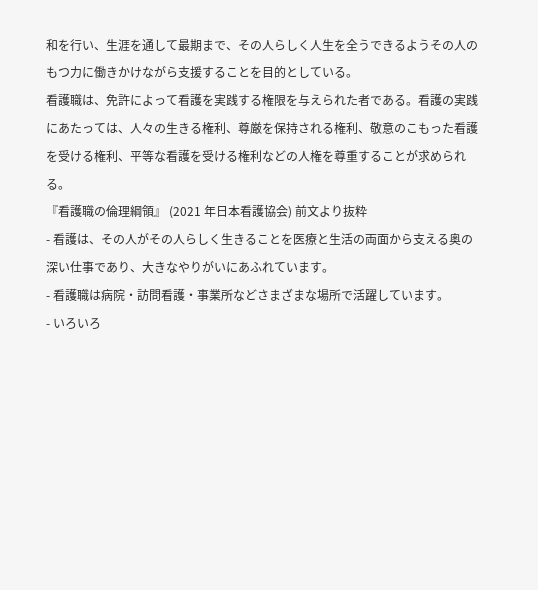和を行い、生涯を通して最期まで、その人らしく人生を全うできるようその人のもつ力に働きかけながら支援することを目的としている。
看護職は、免許によって看護を実践する権限を与えられた者である。看護の実践にあたっては、人々の生きる権利、尊厳を保持される権利、敬意のこもった看護を受ける権利、平等な看護を受ける権利などの人権を尊重することが求められる。
『看護職の倫理綱領』 (2021 年日本看護協会) 前文より抜粋
- 看護は、その人がその人らしく生きることを医療と生活の両面から支える奥の深い仕事であり、大きなやりがいにあふれています。
- 看護職は病院・訪問看護・事業所などさまざまな場所で活躍しています。
- いろいろ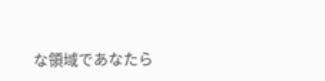な領域であなたら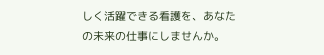しく活躍できる看護を、あなたの未来の仕事にしませんか。